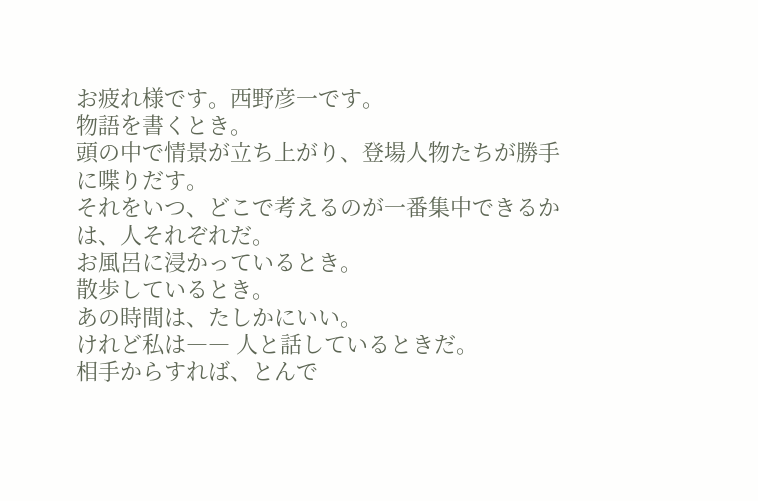お疲れ様です。西野彦一です。
物語を書くとき。
頭の中で情景が立ち上がり、登場人物たちが勝手に喋りだす。
それをいつ、どこで考えるのが一番集中できるかは、人それぞれだ。
お風呂に浸かっているとき。
散歩しているとき。
あの時間は、たしかにいい。
けれど私は―― 人と話しているときだ。
相手からすれば、とんで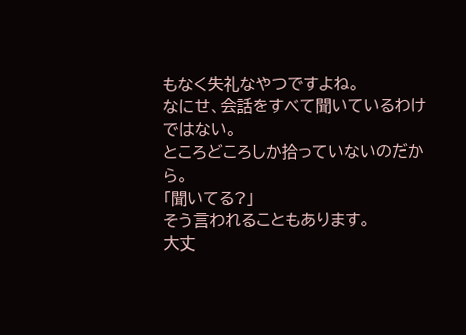もなく失礼なやつですよね。
なにせ、会話をすべて聞いているわけではない。
ところどころしか拾っていないのだから。
「聞いてる?」
そう言われることもあります。
大丈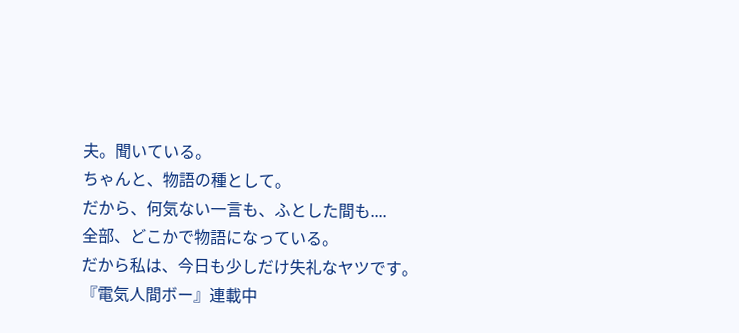夫。聞いている。
ちゃんと、物語の種として。
だから、何気ない一言も、ふとした間も....
全部、どこかで物語になっている。
だから私は、今日も少しだけ失礼なヤツです。
『電気人間ボー』連載中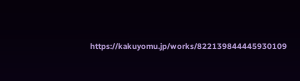https://kakuyomu.jp/works/822139844445930109